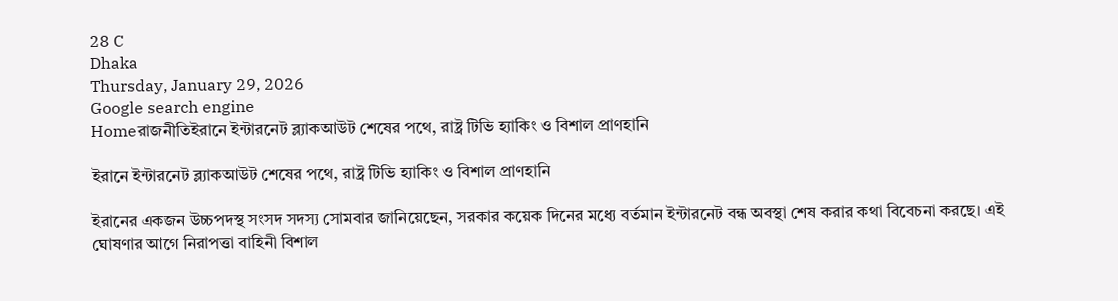28 C
Dhaka
Thursday, January 29, 2026
Google search engine
Homeরাজনীতিইরানে ইন্টারনেট ব্ল্যাকআউট শেষের পথে, রাষ্ট্র টিভি হ্যাকিং ও বিশাল প্রাণহানি

ইরানে ইন্টারনেট ব্ল্যাকআউট শেষের পথে, রাষ্ট্র টিভি হ্যাকিং ও বিশাল প্রাণহানি

ইরানের একজন উচ্চপদস্থ সংসদ সদস্য সোমবার জানিয়েছেন, সরকার কয়েক দিনের মধ্যে বর্তমান ইন্টারনেট বন্ধ অবস্থা শেষ করার কথা বিবেচনা করছে। এই ঘোষণার আগে নিরাপত্তা বাহিনী বিশাল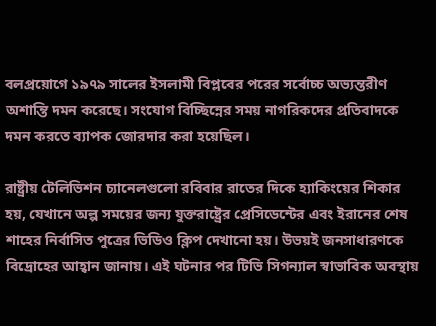বলপ্রয়োগে ১৯৭৯ সালের ইসলামী বিপ্লবের পরের সর্বোচ্চ অভ্যন্তরীণ অশান্তি দমন করেছে। সংযোগ বিচ্ছিন্নের সময় নাগরিকদের প্রতিবাদকে দমন করতে ব্যাপক জোরদার করা হয়েছিল।

রাষ্ট্রীয় টেলিভিশন চ্যানেলগুলো রবিবার রাতের দিকে হ্যাকিংয়ের শিকার হয়, যেখানে অল্প সময়ের জন্য যুক্তরাষ্ট্রের প্রেসিডেন্টের এবং ইরানের শেষ শাহের নির্বাসিত পুত্রের ভিডিও ক্লিপ দেখানো হয়। উভয়ই জনসাধারণকে বিদ্রোহের আহ্বান জানায়। এই ঘটনার পর টিভি সিগন্যাল স্বাভাবিক অবস্থায়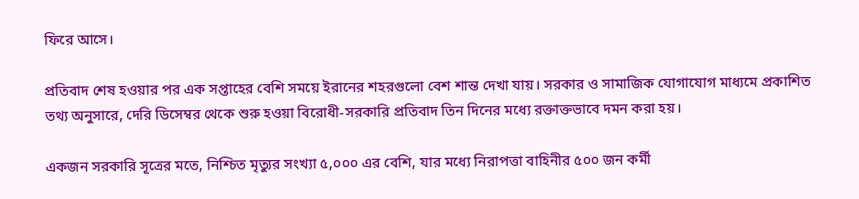ফিরে আসে।

প্রতিবাদ শেষ হওয়ার পর এক সপ্তাহের বেশি সময়ে ইরানের শহরগুলো বেশ শান্ত দেখা যায়। সরকার ও সামাজিক যোগাযোগ মাধ্যমে প্রকাশিত তথ্য অনুসারে, দেরি ডিসেম্বর থেকে শুরু হওয়া বিরোধী-সরকারি প্রতিবাদ তিন দিনের মধ্যে রক্তাক্তভাবে দমন করা হয়।

একজন সরকারি সূত্রের মতে, নিশ্চিত মৃত্যুর সংখ্যা ৫,০০০ এর বেশি, যার মধ্যে নিরাপত্তা বাহিনীর ৫০০ জন কর্মী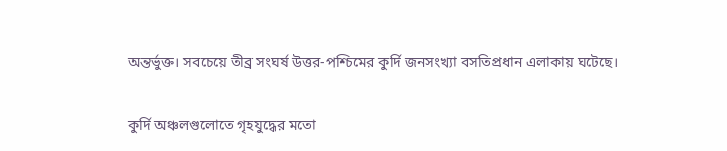অন্তর্ভুক্ত। সবচেয়ে তীব্র সংঘর্ষ উত্তর-পশ্চিমের কুর্দি জনসংখ্যা বসতিপ্রধান এলাকায় ঘটেছে।

কুর্দি অঞ্চলগুলোতে গৃহযুদ্ধের মতো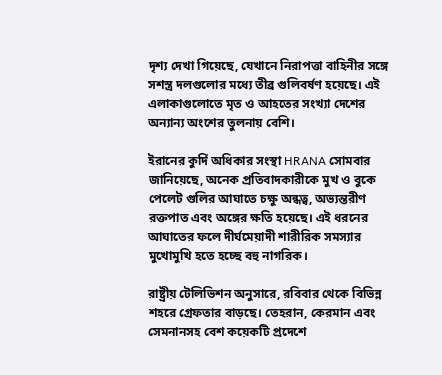দৃশ্য দেখা গিয়েছে, যেখানে নিরাপত্তা বাহিনীর সঙ্গে সশস্ত্র দলগুলোর মধ্যে তীব্র গুলিবর্ষণ হয়েছে। এই এলাকাগুলোতে মৃত ও আহতের সংখ্যা দেশের অন্যান্য অংশের তুলনায় বেশি।

ইরানের কুর্দি অধিকার সংস্থা HRANA সোমবার জানিয়েছে, অনেক প্রতিবাদকারীকে মুখ ও বুকে পেলেট গুলির আঘাতে চক্ষু অন্ধত্ব, অভ্যন্তরীণ রক্তপাত এবং অঙ্গের ক্ষতি হয়েছে। এই ধরনের আঘাতের ফলে দীর্ঘমেয়াদী শারীরিক সমস্যার মুখোমুখি হতে হচ্ছে বহু নাগরিক।

রাষ্ট্রীয় টেলিভিশন অনুসারে, রবিবার থেকে বিভিন্ন শহরে গ্রেফতার বাড়ছে। তেহরান, কেরমান এবং সেমনানসহ বেশ কয়েকটি প্রদেশে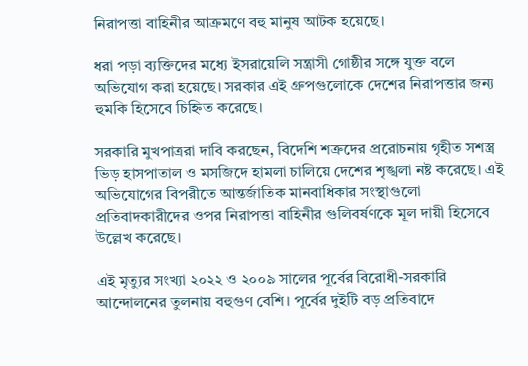নিরাপত্তা বাহিনীর আক্রমণে বহু মানুষ আটক হয়েছে।

ধরা পড়া ব্যক্তিদের মধ্যে ইসরায়েলি সন্ত্রাসী গোষ্ঠীর সঙ্গে যুক্ত বলে অভিযোগ করা হয়েছে। সরকার এই গ্রুপগুলোকে দেশের নিরাপত্তার জন্য হুমকি হিসেবে চিহ্নিত করেছে।

সরকারি মুখপাত্ররা দাবি করছেন, বিদেশি শত্রুদের প্ররোচনায় গৃহীত সশস্ত্র ভিড় হাসপাতাল ও মসজিদে হামলা চালিয়ে দেশের শৃঙ্খলা নষ্ট করেছে। এই অভিযোগের বিপরীতে আন্তর্জাতিক মানবাধিকার সংস্থাগুলো প্রতিবাদকারীদের ওপর নিরাপত্তা বাহিনীর গুলিবর্ষণকে মূল দায়ী হিসেবে উল্লেখ করেছে।

এই মৃত্যুর সংখ্যা ২০২২ ও ২০০৯ সালের পূর্বের বিরোধী-সরকারি আন্দোলনের তুলনায় বহুগুণ বেশি। পূর্বের দুইটি বড় প্রতিবাদে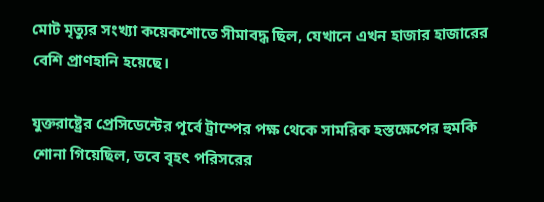মোট মৃত্যুর সংখ্যা কয়েকশোতে সীমাবদ্ধ ছিল, যেখানে এখন হাজার হাজারের বেশি প্রাণহানি হয়েছে।

যুক্তরাষ্ট্রের প্রেসিডেন্টের পূর্বে ট্রাম্পের পক্ষ থেকে সামরিক হস্তক্ষেপের হুমকি শোনা গিয়েছিল, তবে বৃহৎ পরিসরের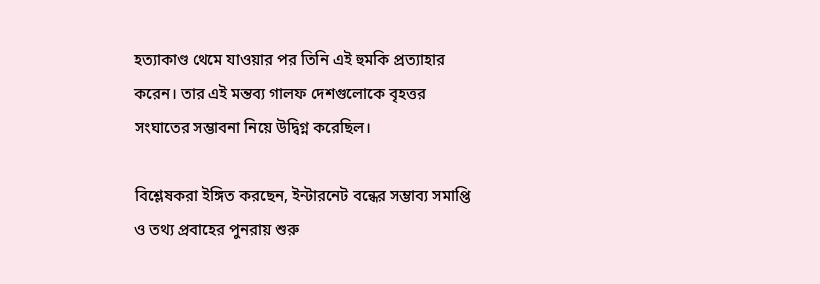হত্যাকাণ্ড থেমে যাওয়ার পর তিনি এই হুমকি প্রত্যাহার করেন। তার এই মন্তব্য গালফ দেশগুলোকে বৃহত্তর সংঘাতের সম্ভাবনা নিয়ে উদ্বিগ্ন করেছিল।

বিশ্লেষকরা ইঙ্গিত করছেন, ইন্টারনেট বন্ধের সম্ভাব্য সমাপ্তি ও তথ্য প্রবাহের পুনরায় শুরু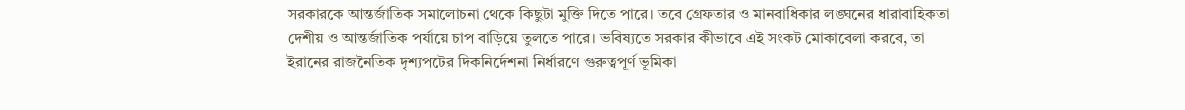সরকারকে আন্তর্জাতিক সমালোচনা থেকে কিছুটা মুক্তি দিতে পারে। তবে গ্রেফতার ও মানবাধিকার লঙ্ঘনের ধারাবাহিকতা দেশীয় ও আন্তর্জাতিক পর্যায়ে চাপ বাড়িয়ে তুলতে পারে। ভবিষ্যতে সরকার কীভাবে এই সংকট মোকাবেলা করবে, তা ইরানের রাজনৈতিক দৃশ্যপটের দিকনির্দেশনা নির্ধারণে গুরুত্বপূর্ণ ভূমিকা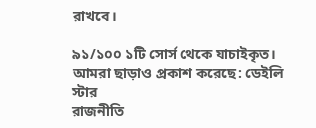রাখবে।

৯১/১০০ ১টি সোর্স থেকে যাচাইকৃত।
আমরা ছাড়াও প্রকাশ করেছে: ডেইলি স্টার
রাজনীতি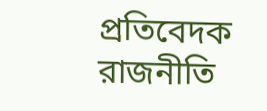প্রতিবেদক
রাজনীতি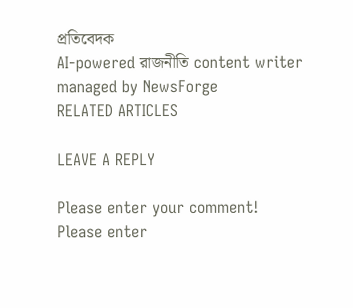প্রতিবেদক
AI-powered রাজনীতি content writer managed by NewsForge
RELATED ARTICLES

LEAVE A REPLY

Please enter your comment!
Please enter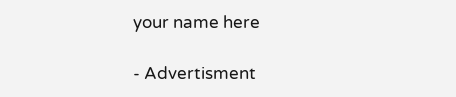your name here

- Advertisment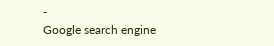-
Google search engine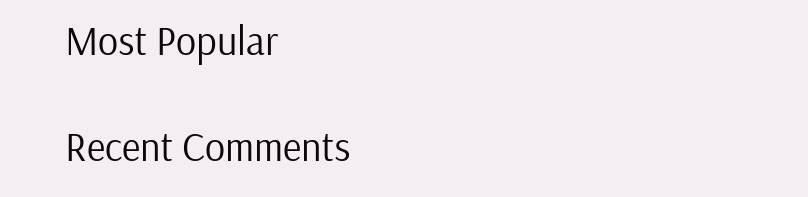Most Popular

Recent Comments